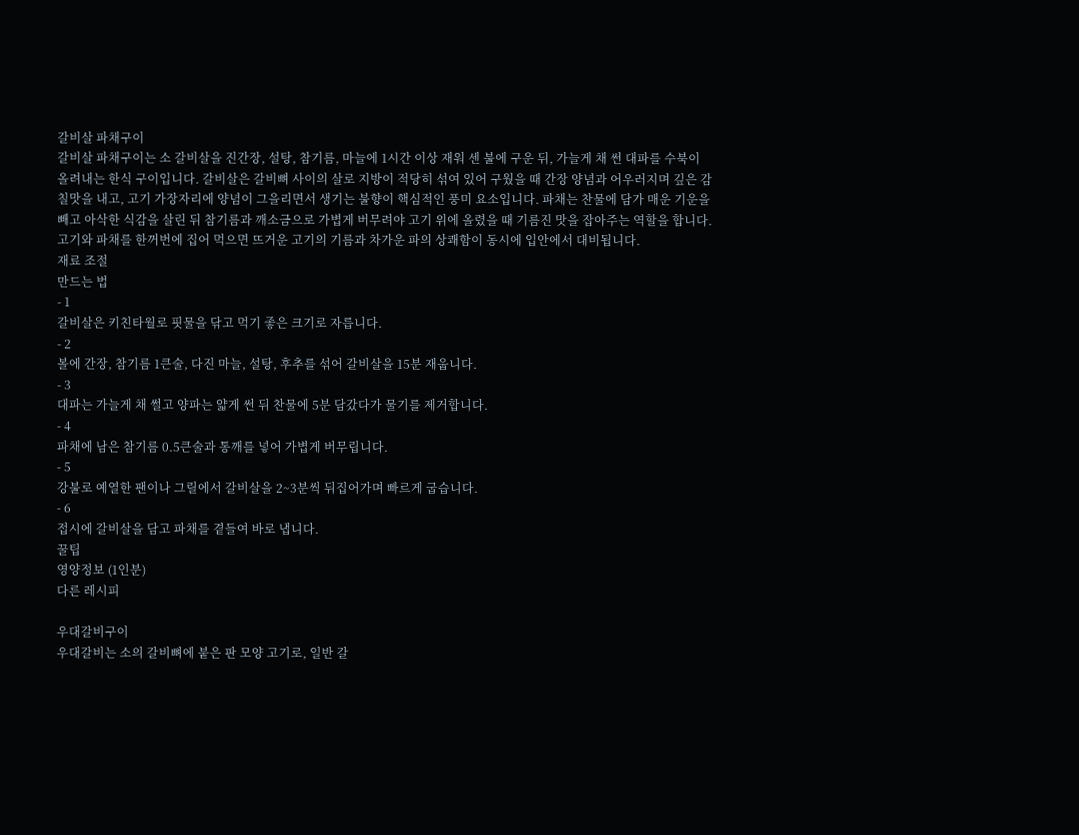갈비살 파채구이
갈비살 파채구이는 소 갈비살을 진간장, 설탕, 참기름, 마늘에 1시간 이상 재워 센 불에 구운 뒤, 가늘게 채 썬 대파를 수북이 올려내는 한식 구이입니다. 갈비살은 갈비뼈 사이의 살로 지방이 적당히 섞여 있어 구웠을 때 간장 양념과 어우러지며 깊은 감칠맛을 내고, 고기 가장자리에 양념이 그을리면서 생기는 불향이 핵심적인 풍미 요소입니다. 파채는 찬물에 담가 매운 기운을 빼고 아삭한 식감을 살린 뒤 참기름과 깨소금으로 가볍게 버무려야 고기 위에 올렸을 때 기름진 맛을 잡아주는 역할을 합니다. 고기와 파채를 한꺼번에 집어 먹으면 뜨거운 고기의 기름과 차가운 파의 상쾌함이 동시에 입안에서 대비됩니다.
재료 조절
만드는 법
- 1
갈비살은 키친타월로 핏물을 닦고 먹기 좋은 크기로 자릅니다.
- 2
볼에 간장, 참기름 1큰술, 다진 마늘, 설탕, 후추를 섞어 갈비살을 15분 재웁니다.
- 3
대파는 가늘게 채 썰고 양파는 얇게 썬 뒤 찬물에 5분 담갔다가 물기를 제거합니다.
- 4
파채에 남은 참기름 0.5큰술과 통깨를 넣어 가볍게 버무립니다.
- 5
강불로 예열한 팬이나 그릴에서 갈비살을 2~3분씩 뒤집어가며 빠르게 굽습니다.
- 6
접시에 갈비살을 담고 파채를 곁들여 바로 냅니다.
꿀팁
영양정보 (1인분)
다른 레시피

우대갈비구이
우대갈비는 소의 갈비뼈에 붙은 판 모양 고기로, 일반 갈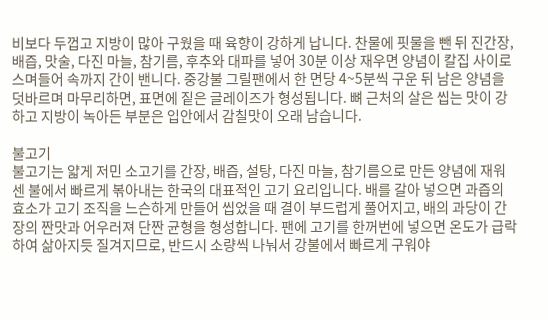비보다 두껍고 지방이 많아 구웠을 때 육향이 강하게 납니다. 찬물에 핏물을 뺀 뒤 진간장, 배즙, 맛술, 다진 마늘, 참기름, 후추와 대파를 넣어 30분 이상 재우면 양념이 칼집 사이로 스며들어 속까지 간이 밴니다. 중강불 그릴팬에서 한 면당 4~5분씩 구운 뒤 남은 양념을 덧바르며 마무리하면, 표면에 짙은 글레이즈가 형성됩니다. 뼈 근처의 살은 씹는 맛이 강하고 지방이 녹아든 부분은 입안에서 감칠맛이 오래 남습니다.

불고기
불고기는 얇게 저민 소고기를 간장, 배즙, 설탕, 다진 마늘, 참기름으로 만든 양념에 재워 센 불에서 빠르게 볶아내는 한국의 대표적인 고기 요리입니다. 배를 갈아 넣으면 과즙의 효소가 고기 조직을 느슨하게 만들어 씹었을 때 결이 부드럽게 풀어지고, 배의 과당이 간장의 짠맛과 어우러져 단짠 균형을 형성합니다. 팬에 고기를 한꺼번에 넣으면 온도가 급락하여 삶아지듯 질겨지므로, 반드시 소량씩 나눠서 강불에서 빠르게 구워야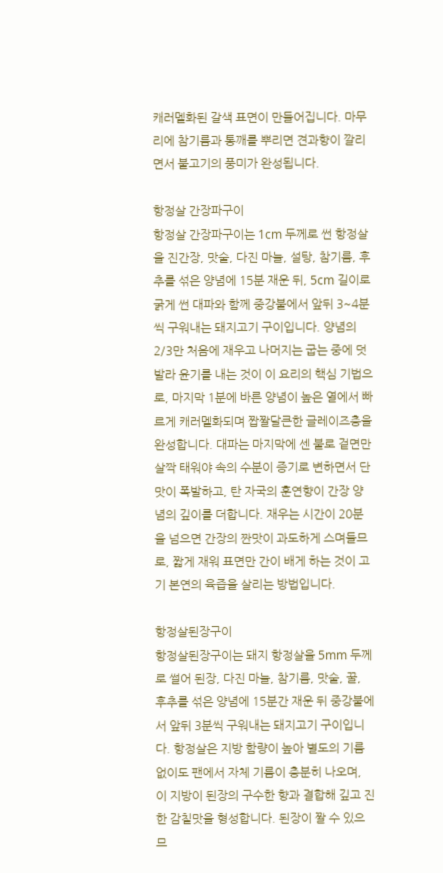캐러멜화된 갈색 표면이 만들어집니다. 마무리에 참기름과 통깨를 뿌리면 견과향이 깔리면서 불고기의 풍미가 완성됩니다.

항정살 간장파구이
항정살 간장파구이는 1cm 두께로 썬 항정살을 진간장, 맛술, 다진 마늘, 설탕, 참기름, 후추를 섞은 양념에 15분 재운 뒤, 5cm 길이로 굵게 썬 대파와 함께 중강불에서 앞뒤 3~4분씩 구워내는 돼지고기 구이입니다. 양념의 2/3만 처음에 재우고 나머지는 굽는 중에 덧발라 윤기를 내는 것이 이 요리의 핵심 기법으로, 마지막 1분에 바른 양념이 높은 열에서 빠르게 캐러멜화되며 짭짤달큰한 글레이즈층을 완성합니다. 대파는 마지막에 센 불로 겉면만 살짝 태워야 속의 수분이 증기로 변하면서 단맛이 폭발하고, 탄 자국의 훈연향이 간장 양념의 깊이를 더합니다. 재우는 시간이 20분을 넘으면 간장의 짠맛이 과도하게 스며들므로, 짧게 재워 표면만 간이 배게 하는 것이 고기 본연의 육즙을 살리는 방법입니다.

항정살된장구이
항정살된장구이는 돼지 항정살을 5mm 두께로 썰어 된장, 다진 마늘, 참기름, 맛술, 꿀, 후추를 섞은 양념에 15분간 재운 뒤 중강불에서 앞뒤 3분씩 구워내는 돼지고기 구이입니다. 항정살은 지방 함량이 높아 별도의 기름 없이도 팬에서 자체 기름이 충분히 나오며, 이 지방이 된장의 구수한 향과 결합해 깊고 진한 감칠맛을 형성합니다. 된장이 짤 수 있으므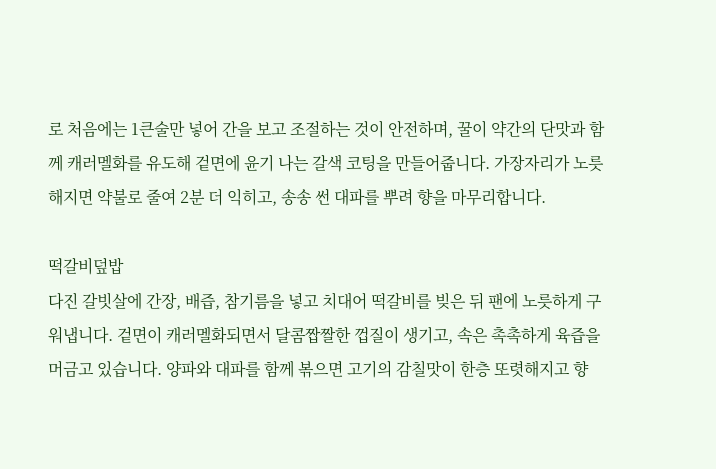로 처음에는 1큰술만 넣어 간을 보고 조절하는 것이 안전하며, 꿀이 약간의 단맛과 함께 캐러멜화를 유도해 겉면에 윤기 나는 갈색 코팅을 만들어줍니다. 가장자리가 노릇해지면 약불로 줄여 2분 더 익히고, 송송 썬 대파를 뿌려 향을 마무리합니다.

떡갈비덮밥
다진 갈빗살에 간장, 배즙, 참기름을 넣고 치대어 떡갈비를 빚은 뒤 팬에 노릇하게 구워냅니다. 겉면이 캐러멜화되면서 달콤짭짤한 껍질이 생기고, 속은 촉촉하게 육즙을 머금고 있습니다. 양파와 대파를 함께 볶으면 고기의 감칠맛이 한층 또렷해지고 향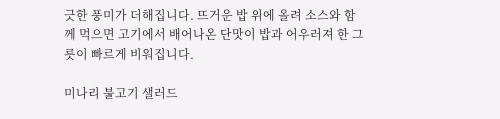긋한 풍미가 더해집니다. 뜨거운 밥 위에 올려 소스와 함께 먹으면 고기에서 배어나온 단맛이 밥과 어우러져 한 그릇이 빠르게 비워집니다.

미나리 불고기 샐러드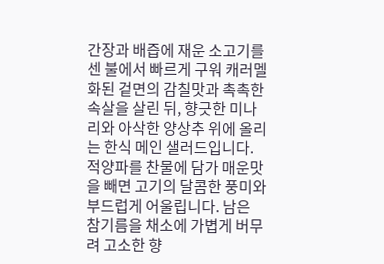간장과 배즙에 재운 소고기를 센 불에서 빠르게 구워 캐러멜화된 겉면의 감칠맛과 촉촉한 속살을 살린 뒤, 향긋한 미나리와 아삭한 양상추 위에 올리는 한식 메인 샐러드입니다. 적양파를 찬물에 담가 매운맛을 빼면 고기의 달콤한 풍미와 부드럽게 어울립니다. 남은 참기름을 채소에 가볍게 버무려 고소한 향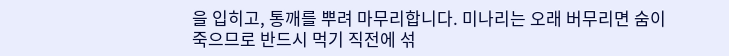을 입히고, 통깨를 뿌려 마무리합니다. 미나리는 오래 버무리면 숨이 죽으므로 반드시 먹기 직전에 섞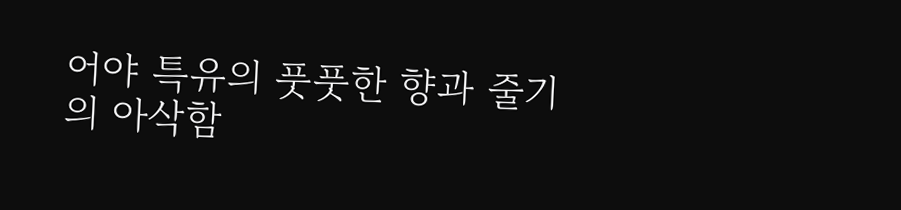어야 특유의 풋풋한 향과 줄기의 아삭함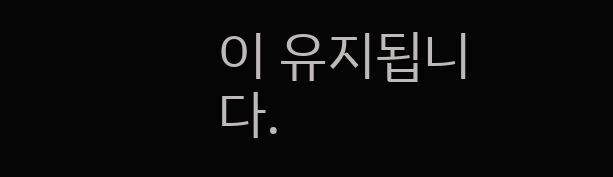이 유지됩니다.